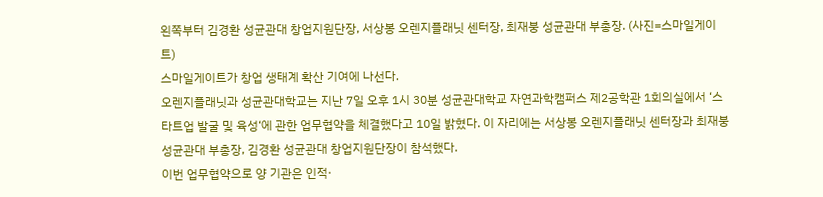왼쪽부터 김경환 성균관대 창업지원단장, 서상봉 오렌지플래닛 센터장, 최재붕 성균관대 부총장. (사진=스마일게이트)
스마일게이트가 창업 생태계 확산 기여에 나선다.
오렌지플래닛과 성균관대학교는 지난 7일 오후 1시 30분 성균관대학교 자연과학캠퍼스 제2공학관 1회의실에서 ‘스타트업 발굴 및 육성‘에 관한 업무협약을 체결했다고 10일 밝혔다. 이 자리에는 서상봉 오렌지플래닛 센터장과 최재붕 성균관대 부총장, 김경환 성균관대 창업지원단장이 참석했다.
이번 업무협약으로 양 기관은 인적·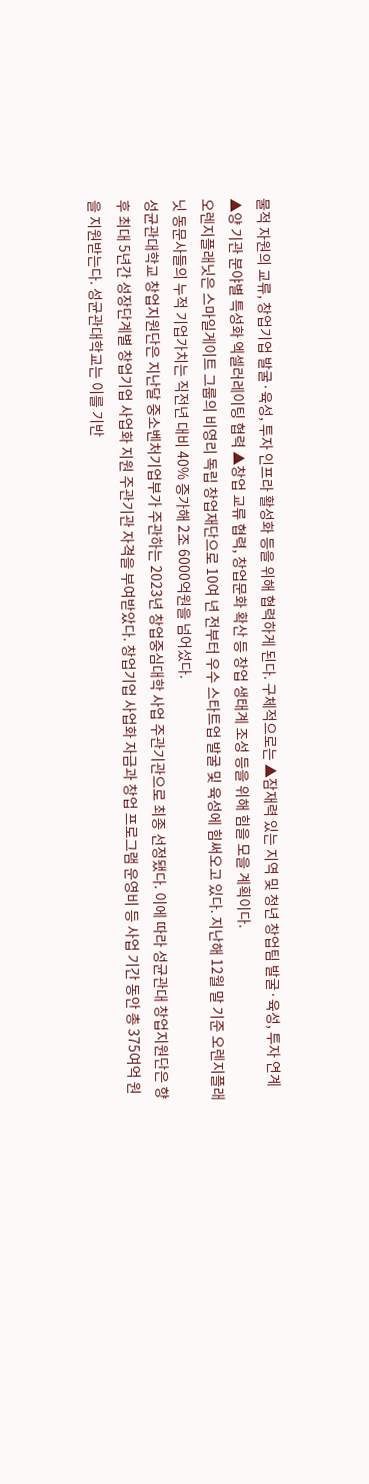물적 자원의 교류, 창업기업 발굴·육성, 투자 인프라 활성화 등을 위해 협력하게 된다. 구체적으로는 ▲잠재력 있는 지역 및 청년 창업팀 발굴·육성, 투자 연계 ▲양 기관 분야별 특성화 엑셀러레이팅 협력 ▲창업 교류 협력, 창업문화 확산 등 창업 생태계 조성 등을 위해 힘을 모을 계획이다.
오렌지플래닛은 스마일게이트 그룹의 비영리 독립 창업재단으로 10여 년 전부터 우수 스타트업 발굴 및 육성에 힘써오고 있다. 지난해 12월 말 기준 오렌지플래닛 동문사들의 누적 기업가치는 직전년 대비 40% 증가해 2조 6000억원을 넘어섰다.
성균관대학교 창업지원단은 지난달 중소벤처기업부가 주관하는 2023년 창업중심대학 사업 주관기관으로 최종 선정됐다. 이에 따라 성균관대 창업지원단은 향후 최대 5년간 성장단계별 창업기업 사업화 지원 주관기관 자격을 부여받았다. 창업기업 사업화 자금과 창업 프로그램 운영비 등 사업 기간 동안 총 375여억 원을 지원받는다. 성균관대학교는 이를 기반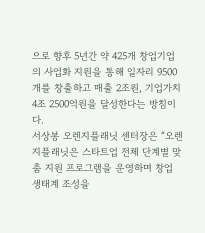으로 향후 5년간 약 425개 창업기업의 사업화 지원을 통해 일자리 9500개를 창출하고 매출 2조원, 기업가치 4조 2500억원을 달성한다는 방침이다.
서상봉 오렌지플래닛 센터장은 “오렌지플래닛은 스타트업 전체 단계별 맞춤 지원 프로그램을 운영하며 창업 생태계 조성을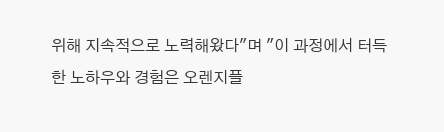위해 지속적으로 노력해왔다"며 "이 과정에서 터득한 노하우와 경험은 오렌지플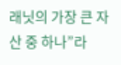래닛의 가장 큰 자산 중 하나”라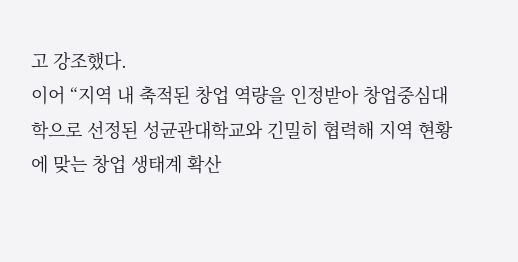고 강조했다.
이어 “지역 내 축적된 창업 역량을 인정받아 창업중심대학으로 선정된 성균관대학교와 긴밀히 협력해 지역 현황에 맞는 창업 생태계 확산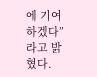에 기여하겠다”라고 밝혔다.